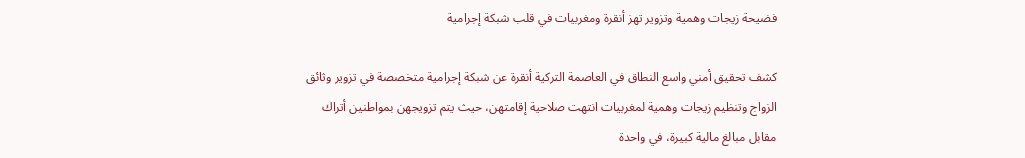فضيحة زيجات وهمية وتزوير تهز أنقرة ومغربيات في قلب شبكة إجرامية

كشف تحقيق أمني واسع النطاق في العاصمة التركية أنقرة عن شبكة إجرامية متخصصة في تزوير وثائق الزواج وتنظيم زيجات وهمية لمغربيات انتهت صلاحية إقامتهن، حيث يتم تزويجهن بمواطنين أتراك مقابل مبالغ مالية كبيرة، في واحدة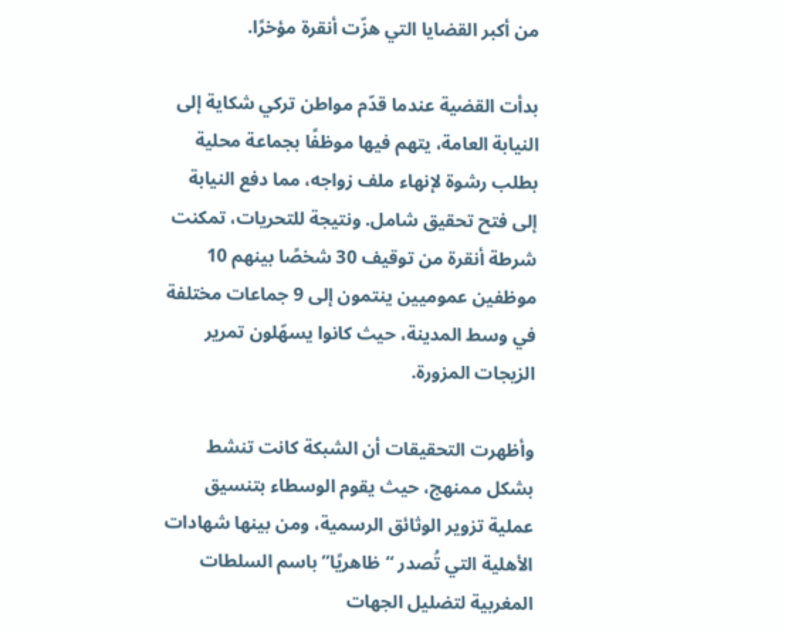من أكبر القضايا التي هزّت أنقرة مؤخرًا.

بدأت القضية عندما قدّم مواطن تركي شكاية إلى النيابة العامة، يتهم فيها موظفًا بجماعة محلية بطلب رشوة لإنهاء ملف زواجه، مما دفع النيابة إلى فتح تحقيق شامل. ونتيجة للتحريات، تمكنت شرطة أنقرة من توقيف 30 شخصًا بينهم 10 موظفين عموميين ينتمون إلى 9 جماعات مختلفة في وسط المدينة، حيث كانوا يسهّلون تمرير الزيجات المزورة.

وأظهرت التحقيقات أن الشبكة كانت تنشط بشكل ممنهج، حيث يقوم الوسطاء بتنسيق عملية تزوير الوثائق الرسمية، ومن بينها شهادات الأهلية التي تُصدر “ظاهريًا” باسم السلطات المغربية لتضليل الجهات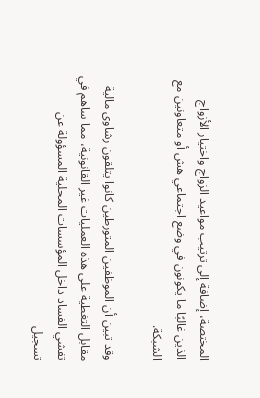المختصة، إضافة إلى ترتيب مواعيد الزواج واختيار الأزواج الذين غالبًا ما يكونون في وضع اجتماعي هش أو متعاونين مع الشبكة.

وقد تبين أن الموظفين المتورطين كانوا يتلقون رشاوى مالية مقابل التغطية على هذه العمليات غير القانونية، مما ساهم في تفشي الفساد داخل المؤسسات المحلية المسؤولة عن تسجيل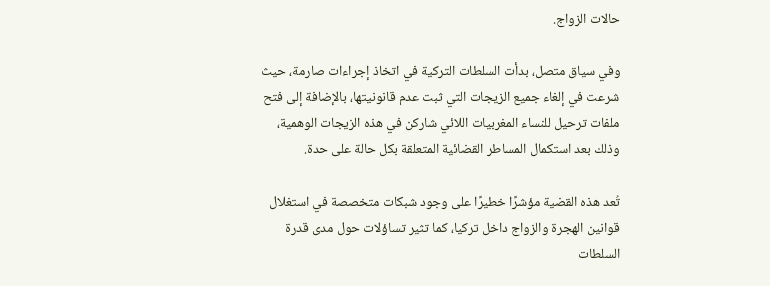حالات الزواج.

وفي سياق متصل، بدأت السلطات التركية في اتخاذ إجراءات صارمة، حيث شرعت في إلغاء جميع الزيجات التي ثبت عدم قانونيتها، بالإضافة إلى فتح ملفات ترحيل للنساء المغربيات اللائي شاركن في هذه الزيجات الوهمية، وذلك بعد استكمال المساطر القضائية المتعلقة بكل حالة على حدة.

تُعد هذه القضية مؤشرًا خطيرًا على وجود شبكات متخصصة في استغلال قوانين الهجرة والزواج داخل تركيا، كما تثير تساؤلات حول مدى قدرة السلطات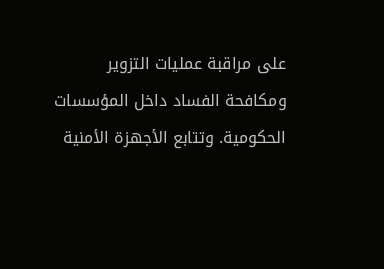على مراقبة عمليات التزوير ومكافحة الفساد داخل المؤسسات الحكومية. وتتابع الأجهزة الأمنية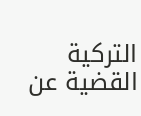التركية القضية عن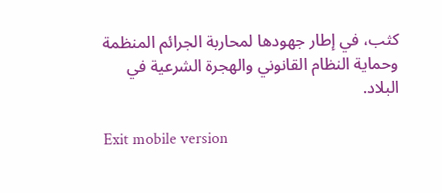كثب، في إطار جهودها لمحاربة الجرائم المنظمة وحماية النظام القانوني والهجرة الشرعية في البلاد.

Exit mobile version